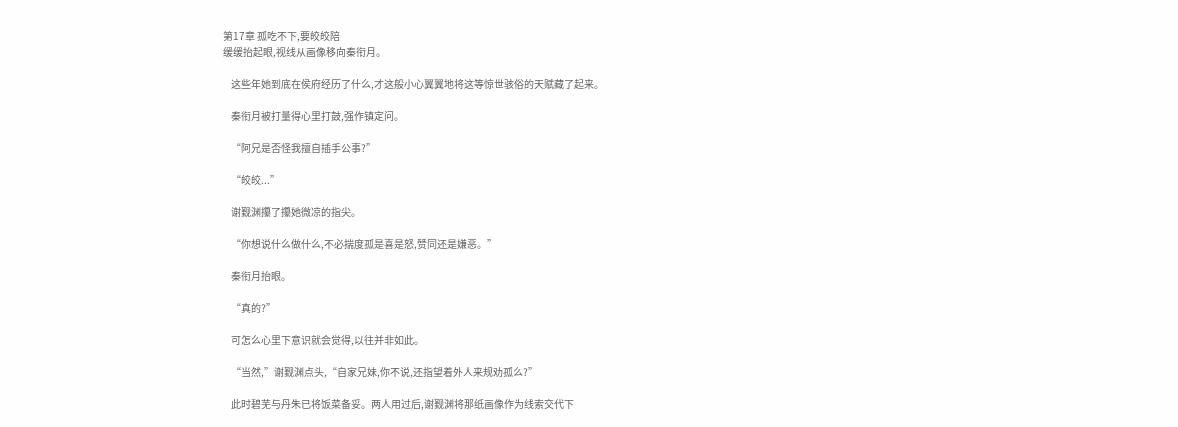第17章 孤吃不下,要皎皎陪
缓缓抬起眼,视线从画像移向秦衔月。

    这些年她到底在侯府经历了什么,才这般小心翼翼地将这等惊世骇俗的天赋藏了起来。

    秦衔月被打量得心里打鼓,强作镇定问。

    “阿兄是否怪我擅自插手公事?”

    “皎皎...”

    谢觐渊攥了攥她微凉的指尖。

    “你想说什么做什么,不必揣度孤是喜是怒,赞同还是嫌恶。”

    秦衔月抬眼。

    “真的?”

    可怎么心里下意识就会觉得,以往并非如此。

    “当然,”谢觐渊点头,“自家兄妹,你不说,还指望着外人来规劝孤么?”

    此时碧芜与丹朱已将饭菜备妥。两人用过后,谢觐渊将那纸画像作为线索交代下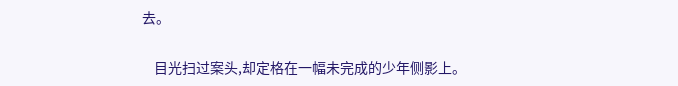去。

    目光扫过案头,却定格在一幅未完成的少年侧影上。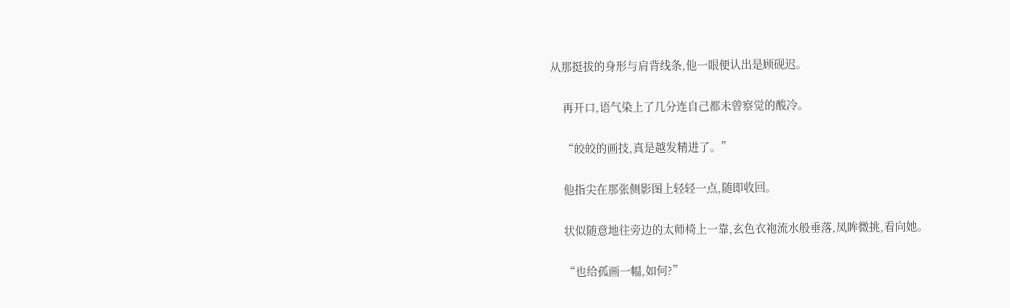从那挺拔的身形与肩背线条,他一眼便认出是顾砚迟。

    再开口,语气染上了几分连自己都未曾察觉的酸冷。

    “皎皎的画技,真是越发精进了。”

    他指尖在那张侧影图上轻轻一点,随即收回。

    状似随意地往旁边的太师椅上一靠,玄色衣袍流水般垂落,凤眸微挑,看向她。

    “也给孤画一幅,如何?”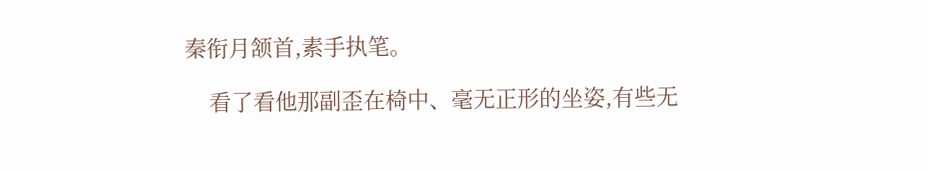秦衔月颔首,素手执笔。

    看了看他那副歪在椅中、毫无正形的坐姿,有些无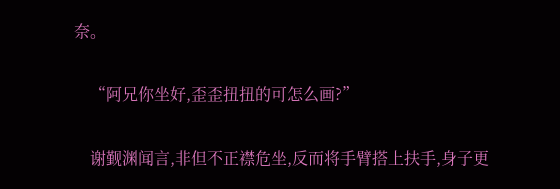奈。

    “阿兄你坐好,歪歪扭扭的可怎么画?”

    谢觐渊闻言,非但不正襟危坐,反而将手臂搭上扶手,身子更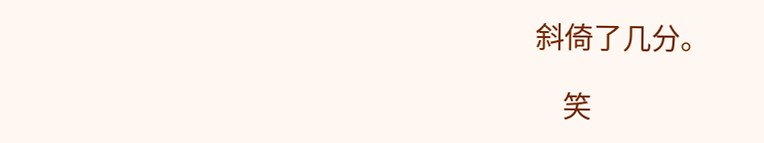斜倚了几分。

    笑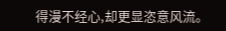得漫不经心,却更显恣意风流。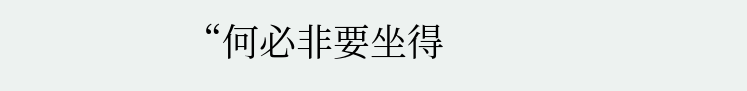“何必非要坐得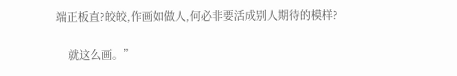端正板直?皎皎,作画如做人,何必非要活成别人期待的模样?

    就这么画。”